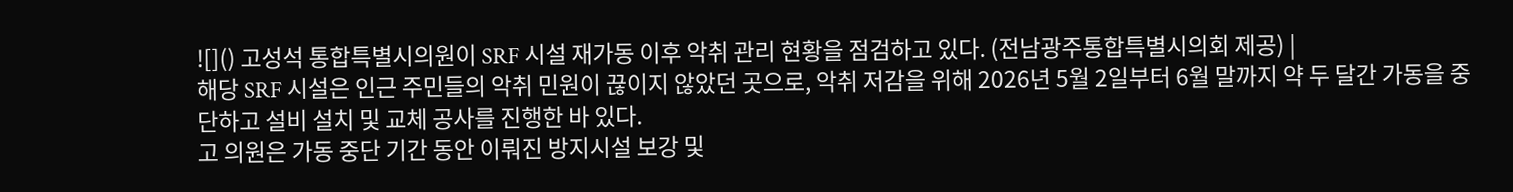![]() 고성석 통합특별시의원이 SRF 시설 재가동 이후 악취 관리 현황을 점검하고 있다. (전남광주통합특별시의회 제공) |
해당 SRF 시설은 인근 주민들의 악취 민원이 끊이지 않았던 곳으로, 악취 저감을 위해 2026년 5월 2일부터 6월 말까지 약 두 달간 가동을 중단하고 설비 설치 및 교체 공사를 진행한 바 있다.
고 의원은 가동 중단 기간 동안 이뤄진 방지시설 보강 및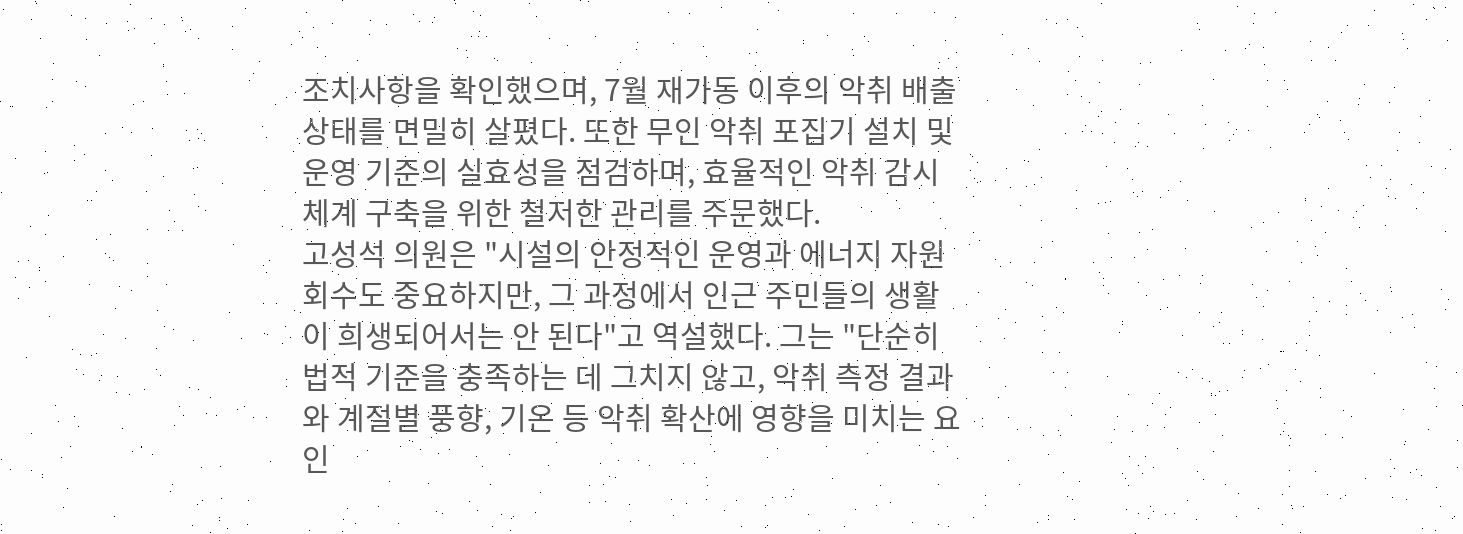조치사항을 확인했으며, 7월 재가동 이후의 악취 배출 상태를 면밀히 살폈다. 또한 무인 악취 포집기 설치 및 운영 기준의 실효성을 점검하며, 효율적인 악취 감시 체계 구축을 위한 철저한 관리를 주문했다.
고성석 의원은 "시설의 안정적인 운영과 에너지 자원 회수도 중요하지만, 그 과정에서 인근 주민들의 생활이 희생되어서는 안 된다"고 역설했다. 그는 "단순히 법적 기준을 충족하는 데 그치지 않고, 악취 측정 결과와 계절별 풍향, 기온 등 악취 확산에 영향을 미치는 요인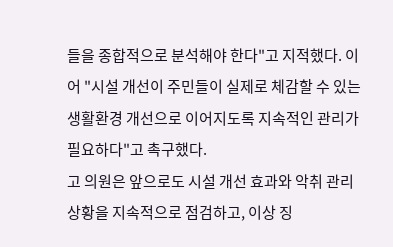들을 종합적으로 분석해야 한다"고 지적했다. 이어 "시설 개선이 주민들이 실제로 체감할 수 있는 생활환경 개선으로 이어지도록 지속적인 관리가 필요하다"고 촉구했다.
고 의원은 앞으로도 시설 개선 효과와 악취 관리 상황을 지속적으로 점검하고, 이상 징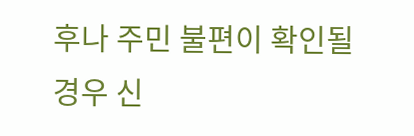후나 주민 불편이 확인될 경우 신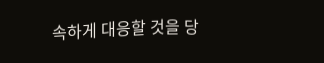속하게 대응할 것을 당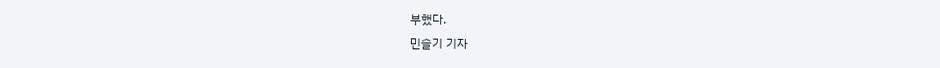부했다.
민슬기 기자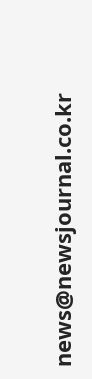news@newsjournal.co.kr